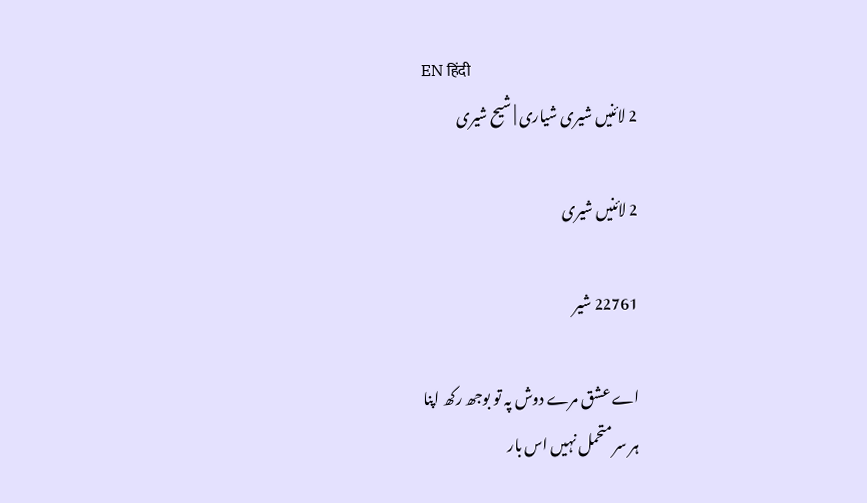EN हिंदी
2 لائنیں شیری شیاری | شیح شیری

2 لائنیں شیری

22761 شیر

اے عشق مرے دوش پہ تو بوجھ رکھ اپنا
ہر سر متحمل نہیں اس بار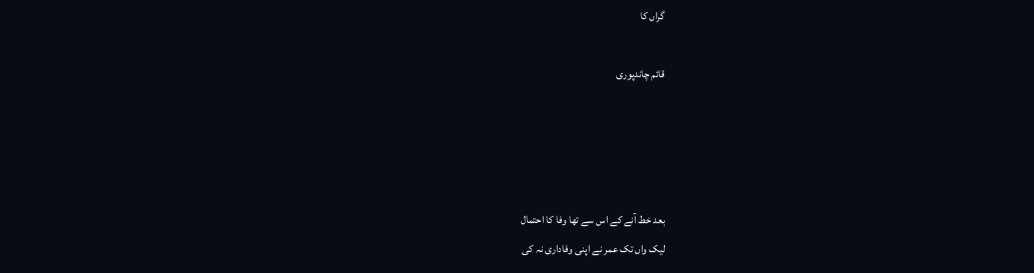گراں کا

قائم چاندپوری




بعد خط آنے کے اس سے تھا وفا کا احتمال
لیک واں تک عمر نے اپنی وفاداری نہ کی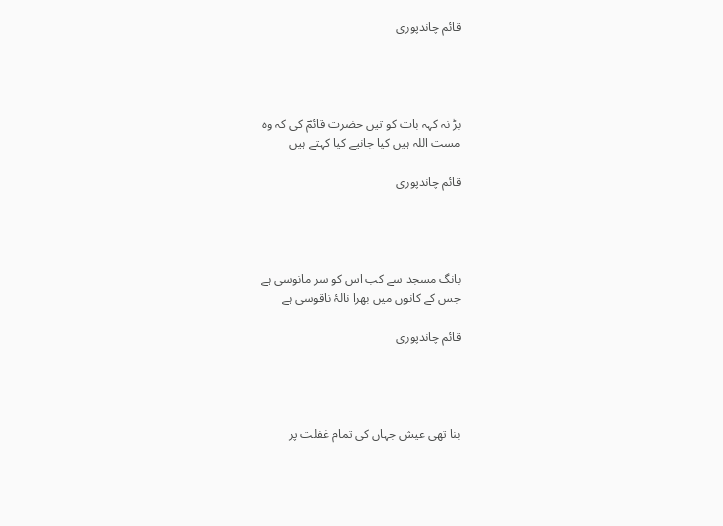قائم چاندپوری




بڑ نہ کہہ بات کو تیں حضرت قائمؔ کی کہ وہ
مست اللہ ہیں کیا جانیے کیا کہتے ہیں

قائم چاندپوری




بانگ مسجد سے کب اس کو سر مانوسی ہے
جس کے کانوں میں بھرا نالۂ ناقوسی ہے

قائم چاندپوری




بنا تھی عیش جہاں کی تمام غفلت پر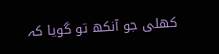کھلی جو آنکھ تو گویا کہ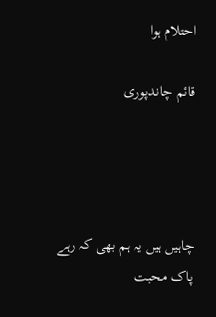احتلام ہوا

قائم چاندپوری




چاہیں ہیں یہ ہم بھی کہ رہے پاک محبت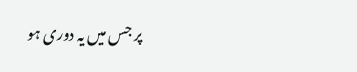پر جس میں یہ دوری ہو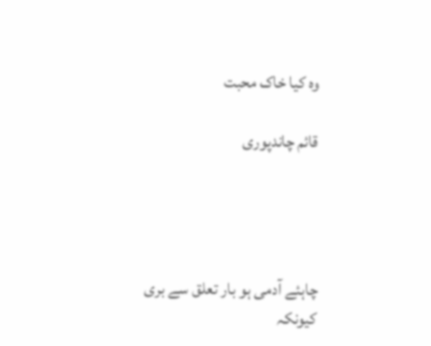وہ کیا خاک محبت

قائم چاندپوری




چاہئے آدمی ہو بار تعلق سے بری
کیونکہ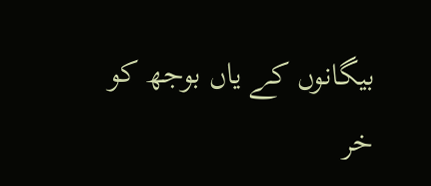بیگانوں کے یاں بوجھ کو خر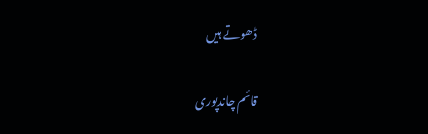ڈھوتے ہیں

قائم چاندپوری